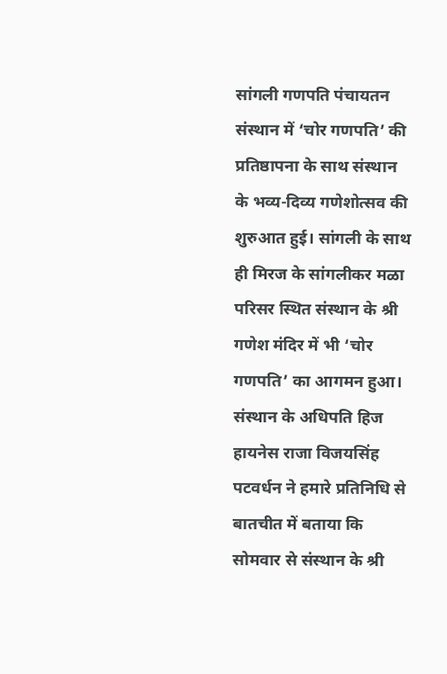सांगली गणपति पंचायतन संस्थान में ‘चोर गणपति’ की प्रतिष्ठापना के साथ संस्थान के भव्य-दिव्य गणेशोत्सव की शुरुआत हुई। सांगली के साथ ही मिरज के सांगलीकर मळा परिसर स्थित संस्थान के श्री गणेश मंदिर में भी ‘चोर गणपति’ का आगमन हुआ।
संस्थान के अधिपति हिज हायनेस राजा विजयसिंह पटवर्धन ने हमारे प्रतिनिधि से बातचीत में बताया कि सोमवार से संस्थान के श्री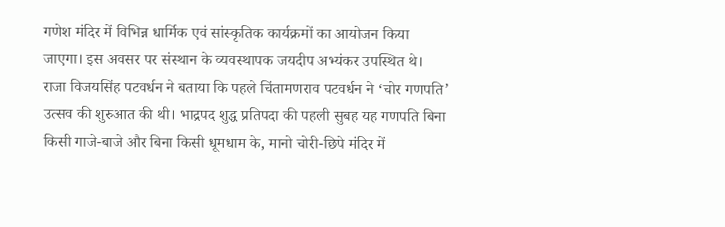गणेश मंदिर में विभिन्न धार्मिक एवं सांस्कृतिक कार्यक्रमों का आयोजन किया जाएगा। इस अवसर पर संस्थान के व्यवस्थापक जयदीप अभ्यंकर उपस्थित थे।
राजा विजयसिंह पटवर्धन ने बताया कि पहले चिंतामणराव पटवर्धन ने ‘चोर गणपति’ उत्सव की शुरुआत की थी। भाद्रपद शुद्ध प्रतिपदा की पहली सुबह यह गणपति बिना किसी गाजे-बाजे और बिना किसी धूमधाम के, मानो चोरी-छिपे मंदिर में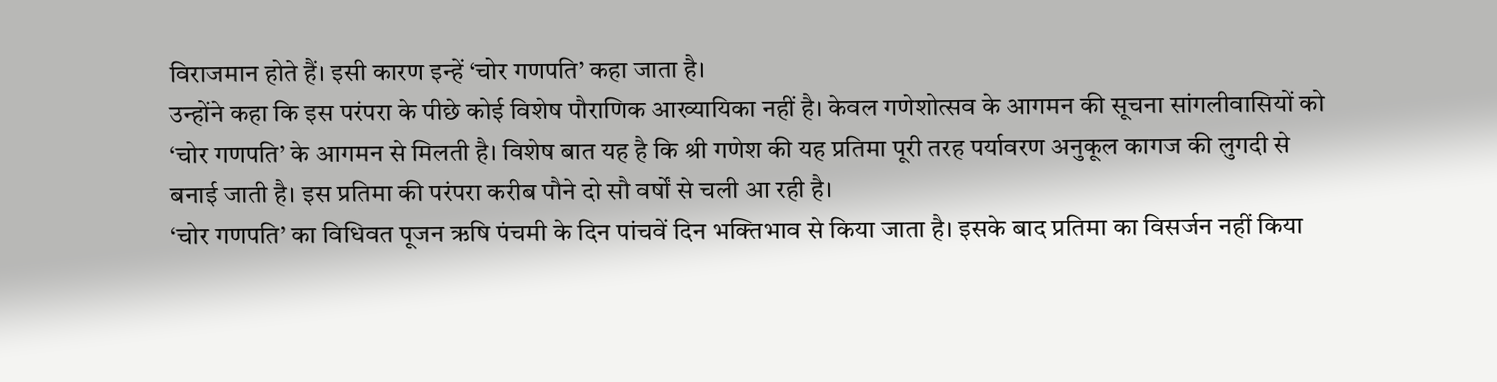विराजमान होते हैं। इसी कारण इन्हें ‘चोर गणपति’ कहा जाता है।
उन्होंने कहा कि इस परंपरा के पीछे कोई विशेष पौराणिक आख्यायिका नहीं है। केवल गणेशोत्सव के आगमन की सूचना सांगलीवासियों को ‘चोर गणपति’ के आगमन से मिलती है। विशेष बात यह है कि श्री गणेश की यह प्रतिमा पूरी तरह पर्यावरण अनुकूल कागज की लुगदी से बनाई जाती है। इस प्रतिमा की परंपरा करीब पौने दो सौ वर्षों से चली आ रही है।
‘चोर गणपति’ का विधिवत पूजन ऋषि पंचमी के दिन पांचवें दिन भक्तिभाव से किया जाता है। इसके बाद प्रतिमा का विसर्जन नहीं किया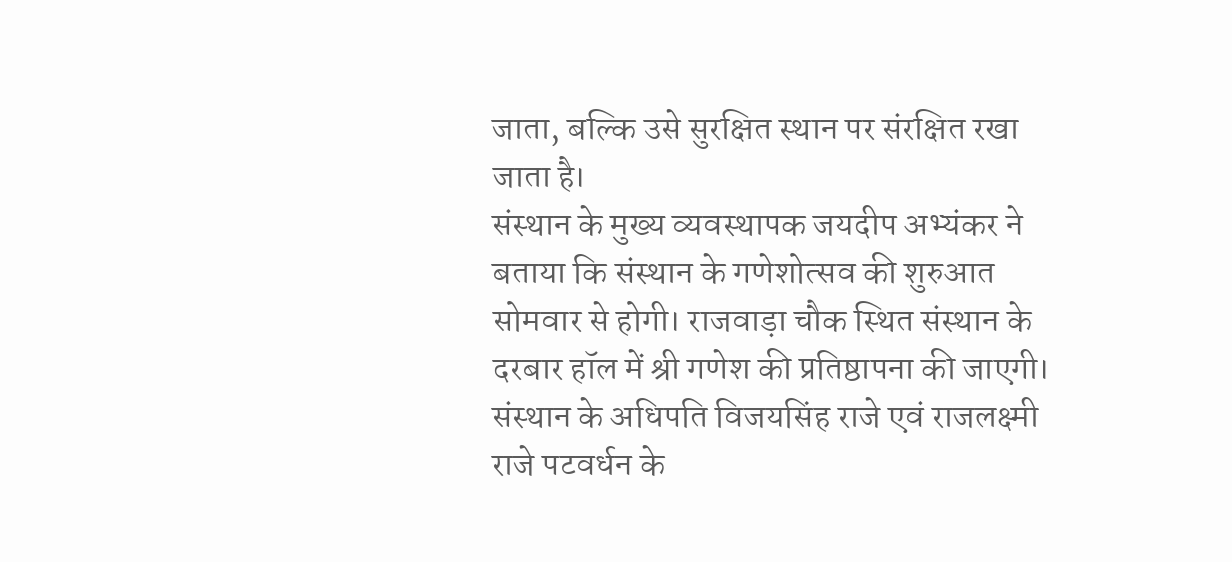जाता, बल्कि उसे सुरक्षित स्थान पर संरक्षित रखा जाता है।
संस्थान के मुख्य व्यवस्थापक जयदीप अभ्यंकर ने बताया कि संस्थान के गणेशोत्सव की शुरुआत सोमवार से होगी। राजवाड़ा चौक स्थित संस्थान के दरबार हॉल में श्री गणेश की प्रतिष्ठापना की जाएगी। संस्थान के अधिपति विजयसिंह राजे एवं राजलक्ष्मी राजे पटवर्धन के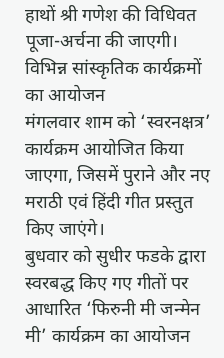हाथों श्री गणेश की विधिवत पूजा-अर्चना की जाएगी।
विभिन्न सांस्कृतिक कार्यक्रमों का आयोजन
मंगलवार शाम को ‘स्वरनक्षत्र’ कार्यक्रम आयोजित किया जाएगा, जिसमें पुराने और नए मराठी एवं हिंदी गीत प्रस्तुत किए जाएंगे।
बुधवार को सुधीर फडके द्वारा स्वरबद्ध किए गए गीतों पर आधारित ‘फिरुनी मी जन्मेन मी’ कार्यक्रम का आयोजन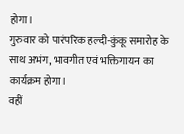होगा।
गुरुवार को पारंपरिक हल्दी-कुंकू समारोह के साथ अभंग, भावगीत एवं भक्तिगायन का कार्यक्रम होगा।
वहीं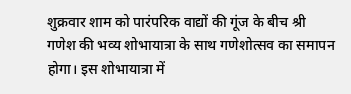शुक्रवार शाम को पारंपरिक वाद्यों की गूंज के बीच श्री गणेश की भव्य शोभायात्रा के साथ गणेशोत्सव का समापन होगा। इस शोभायात्रा में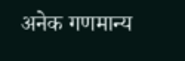अनेक गणमान्य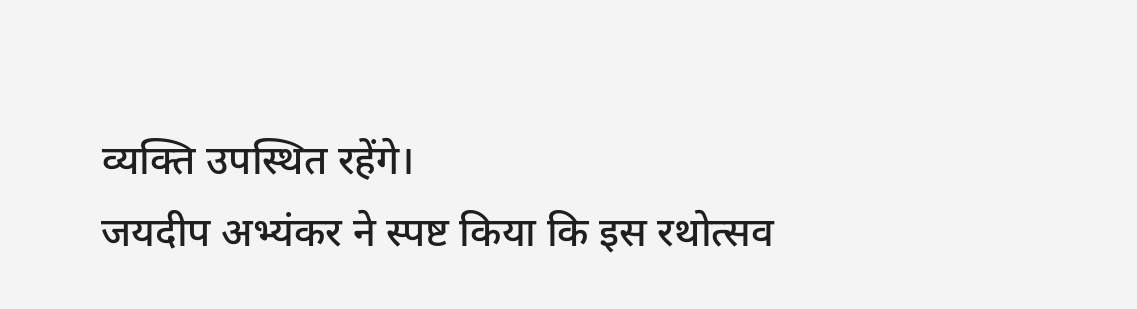व्यक्ति उपस्थित रहेंगे।
जयदीप अभ्यंकर ने स्पष्ट किया कि इस रथोत्सव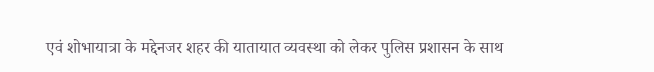एवं शोभायात्रा के मद्देनजर शहर की यातायात व्यवस्था को लेकर पुलिस प्रशासन के साथ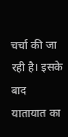चर्चा की जा रही है। इसके बाद यातायात का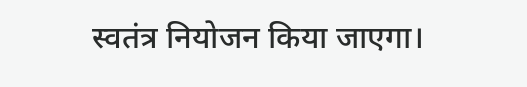स्वतंत्र नियोजन किया जाएगा।